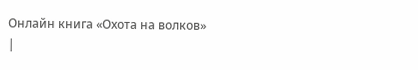Онлайн книга «Охота на волков»
|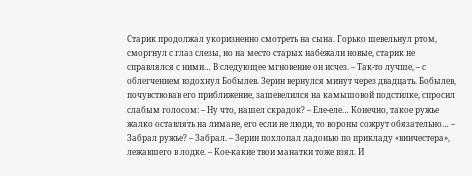Старик продолжал укоризненно смотреть на сына. Горько шевельнул ртом, сморгнул с глаз слезы, но на место старых набежали новые, старик не справлялся с ними… В следующее мгновение он исчез. – Так-то лучше, – с облегчением вздохнул Бобылев. Зерин вернулся минут через двадцать. Бобылев, почувствовав его приближение, зашевелился на камышовой подстилке, спросил слабым голосом: – Ну что, нашел скрадок? – Еле-еле… Конечно, такое ружье жалко оставлять на лимане, его если не люди, то вороны сожрут обязательно… – Забрал ружье? – Забрал. – Зерин похлопал ладонью по прикладу «винчестера», лежавшего в лодке. – Кое-какие твои манатки тоже взял. И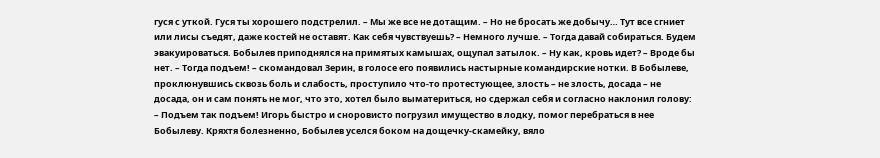гуся с уткой. Гуся ты хорошего подстрелил. – Мы же все не дотащим. – Но не бросать же добычу… Тут все сгниет или лисы съедят, даже костей не оставят. Как себя чувствуешь? – Немного лучше. – Тогда давай собираться. Будем эвакуироваться. Бобылев приподнялся на примятых камышах, ощупал затылок. – Ну как, кровь идет? – Вроде бы нет. – Тогда подъем! – скомандовал Зерин, в голосе его появились настырные командирские нотки. В Бобылеве, проклюнувшись сквозь боль и слабость, проступило что-то протестующее, злость – не злость, досада – не досада, он и сам понять не мог, что это, хотел было выматериться, но сдержал себя и согласно наклонил голову: – Подъем так подъем! Игорь быстро и сноровисто погрузил имущество в лодку, помог перебраться в нее Бобылеву. Кряхтя болезненно, Бобылев уселся боком на дощечку-скамейку, вяло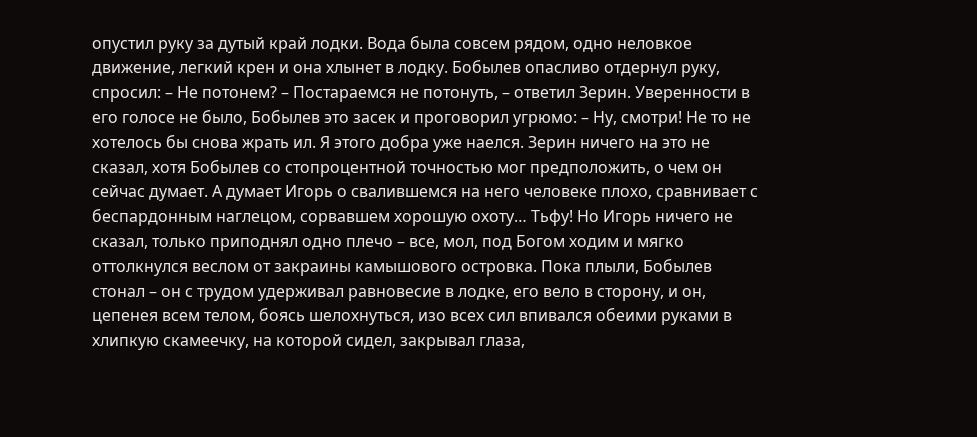опустил руку за дутый край лодки. Вода была совсем рядом, одно неловкое движение, легкий крен и она хлынет в лодку. Бобылев опасливо отдернул руку, спросил: – Не потонем? – Постараемся не потонуть, – ответил Зерин. Уверенности в его голосе не было, Бобылев это засек и проговорил угрюмо: – Ну, смотри! Не то не хотелось бы снова жрать ил. Я этого добра уже наелся. Зерин ничего на это не сказал, хотя Бобылев со стопроцентной точностью мог предположить, о чем он сейчас думает. А думает Игорь о свалившемся на него человеке плохо, сравнивает с беспардонным наглецом, сорвавшем хорошую охоту… Тьфу! Но Игорь ничего не сказал, только приподнял одно плечо – все, мол, под Богом ходим и мягко оттолкнулся веслом от закраины камышового островка. Пока плыли, Бобылев стонал – он с трудом удерживал равновесие в лодке, его вело в сторону, и он, цепенея всем телом, боясь шелохнуться, изо всех сил впивался обеими руками в хлипкую скамеечку, на которой сидел, закрывал глаза,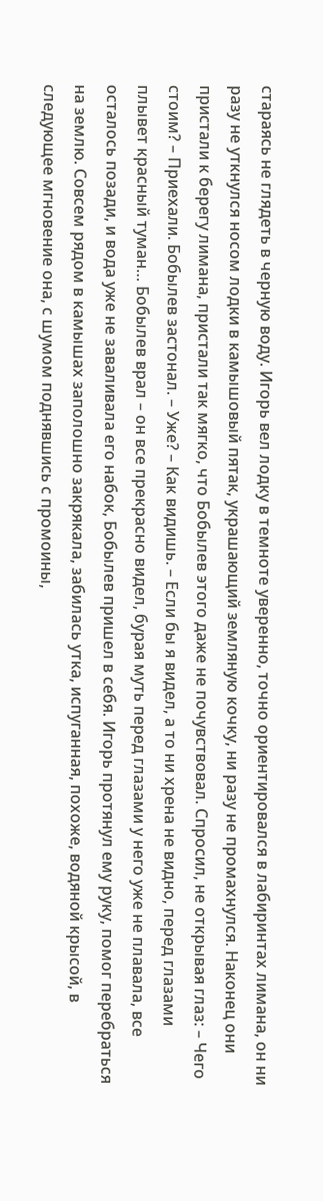стараясь не глядеть в черную воду. Игорь вел лодку в темноте уверенно, точно ориентировался в лабиринтах лимана, он ни разу не уткнулся носом лодки в камышовый пятак, украшающий земляную кочку, ни разу не промахнулся. Наконец они пристали к берегу лимана, пристали так мягко, что Бобылев этого даже не почувствовал. Спросил, не открывая глаз: – Чего стоим? – Приехали. Бобылев застонал. – Уже? – Как видишь. – Если бы я видел, а то ни хрена не видно, перед глазами плывет красный туман… Бобылев врал – он все прекрасно видел, бурая муть перед глазами у него уже не плавала, все осталось позади, и вода уже не заваливала его набок, Бобылев пришел в себя. Игорь протянул ему руку, помог перебраться на землю. Совсем рядом в камышах заполошно закрякала, забилась утка, испуганная, похоже, водяной крысой, в следующее мгновение она, с шумом поднявшись с промоины,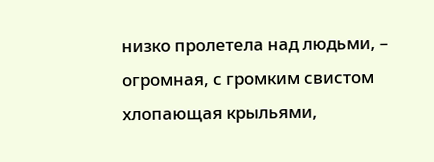низко пролетела над людьми, – огромная, с громким свистом хлопающая крыльями,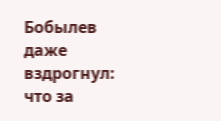Бобылев даже вздрогнул: что за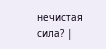нечистая сила? |